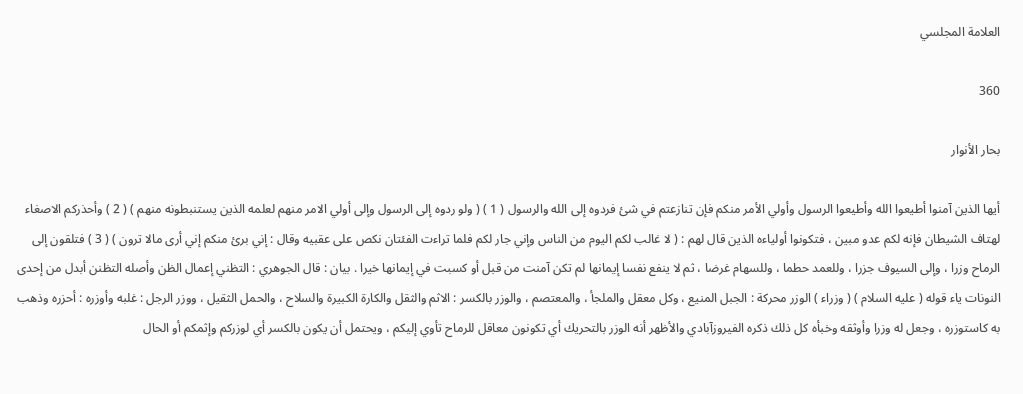العلامة المجلسي

360

بحار الأنوار

أيها الذين آمنوا أطيعوا الله وأطيعوا الرسول وأولي الأمر منكم فإن تنازعتم في شئ فردوه إلى الله والرسول ( 1 ) ( ولو ردوه إلى الرسول وإلى أولي الامر منهم لعلمه الذين يستنبطونه منهم ) ( 2 ) وأحذركم الاصغاء لهتاف الشيطان فإنه لكم عدو مبين ، فتكونوا أولياءه الذين قال لهم : ( لا غالب لكم اليوم من الناس وإني جار لكم فلما تراءت الفئتان نكص على عقبيه وقال : إني برئ منكم إني أرى مالا ترون ) ( 3 ) فتلقون إلى الرماح وزرا ، وإلى السيوف جزرا ، وللعمد حطما ، وللسهام غرضا ، ثم لا ينفع نفسا إيمانها لم تكن آمنت من قبل أو كسبت في إيمانها خيرا . بيان : قال الجوهري : التظني إعمال الظن وأصله التظنن أبدل من إحدى النونات ياء قوله ( عليه السلام ) ( وزراء ) الوزر محركة : الجبل المنيع ، وكل معقل والملجأ ، والمعتصم ، والوزر بالكسر : الاثم والثقل والكارة الكبيرة والسلاح ، والحمل الثقيل ، ووزر الرجل : غلبه وأوزره : أحزره وذهب به كاستوزره ، وجعل له وزرا وأوثقه وخبأه كل ذلك ذكره الفيروزآبادي والأظهر أنه الوزر بالتحريك أي تكونون معاقل للرماح تأوي إليكم ، ويحتمل أن يكون بالكسر أي لوزركم وإثمكم أو الحال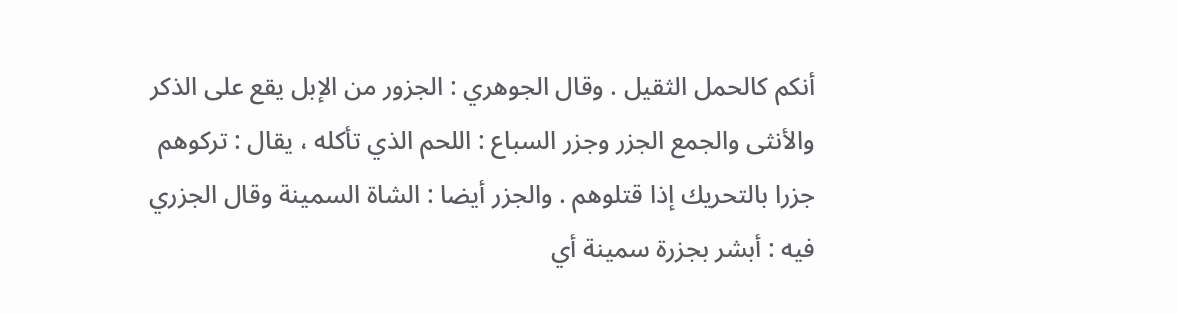أنكم كالحمل الثقيل . وقال الجوهري : الجزور من الإبل يقع على الذكر والأنثى والجمع الجزر وجزر السباع : اللحم الذي تأكله ، يقال : تركوهم جزرا بالتحريك إذا قتلوهم . والجزر أيضا : الشاة السمينة وقال الجزري فيه : أبشر بجزرة سمينة أي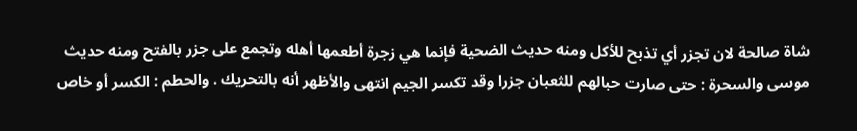شاة صالحة لان تجزر أي تذبح للأكل ومنه حديث الضحية فإنما هي زجرة أطعمها أهله وتجمع على جزر بالفتح ومنه حديث موسى والسحرة : حتى صارت حبالهم للثعبان جزرا وقد تكسر الجيم انتهى والأظهر أنه بالتحريك . والحطم : الكسر أو خاص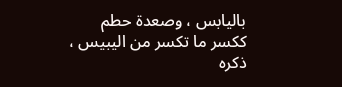باليابس ، وصعدة حطم ككسر ما تكسر من اليبيس ، ذكره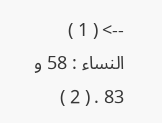--> ( 1 ) النساء : 58 و 83 . ( 2 )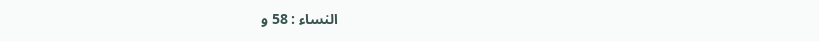النساء : 58 و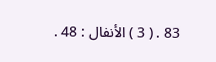83 . ( 3 ) الأنفال : 48 .